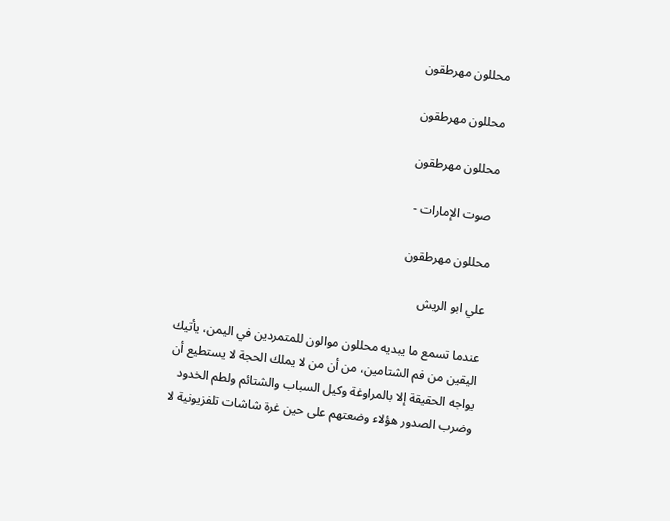محللون مهرطقون

محللون مهرطقون

محللون مهرطقون

 صوت الإمارات -

محللون مهرطقون

علي ابو الريش

عندما تسمع ما يبديه محللون موالون للمتمردين في اليمن، يأتيك اليقين من فم الشتامين، من أن من لا يملك الحجة لا يستطيع أن يواجه الحقيقة إلا بالمراوغة وكيل السباب والشتائم ولطم الخدود وضرب الصدور هؤلاء وضعتهم على حين غرة شاشات تلفزيونية لا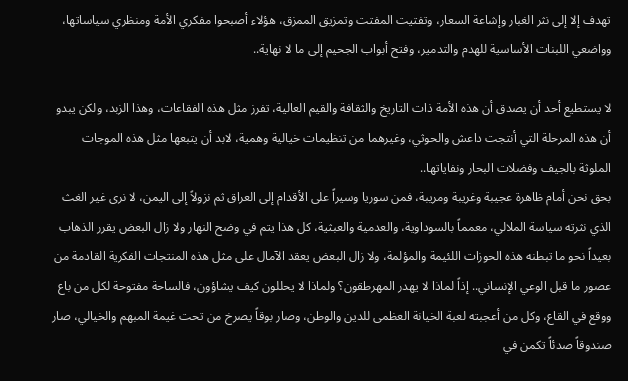تهدف إلا إلى نثر الغبار وإشاعة السعار، وتفتيت المفتت وتمزيق الممزق، هؤلاء أصبحوا مفكري الأمة ومنظري سياساتها، وواضعي اللبنات الأساسية للهدم والتدمير، وفتح أبواب الجحيم إلى ما لا نهاية..

لا يستطيع أحد أن يصدق أن هذه الأمة ذات التاريخ والثقافة والقيم العالية، تفرز مثل هذه الفقاعات، وهذا الزبد، ولكن يبدو أن هذه المرحلة التي أنتجت داعش والحوثي، وغيرهما من تنظيمات خيالية وهمية، لابد أن يتبعها مثل هذه الموجات الملوثة بالجيف وفضلات البحار ونفاياتها..
بحق نحن أمام ظاهرة عجيبة وغريبة ومريبة، فمن سوريا وسيراً على الأقدام إلى العراق ثم نزولاً إلى اليمن، لا نرى غير الغث الذي نثرته سياسة الملالي، معمماً بالسوداوية، والعدمية والعبثية، كل هذا يتم في وضح النهار ولا زال البعض يقرر الذهاب بعيداً نحو ما تبطنه هذه الحوزات اللئيمة والمؤلمة، ولا زال البعض يعقد الآمال على مثل هذه المنتجات الفكرية القادمة من عصور ما قبل الوعي الإنساني.. إذاً لماذا لا يهدر المهرطقون؟ ولماذا لا يحللون كيف يشاؤون، فالساحة مفتوحة لكل من باع ووقع في القاع، وكل من أعجبته لعبة الخيانة العظمى للدين والوطن، وصار بوقاً يصرخ من تحت غيمة المبهم والخيالي، صار صندوقاً صدئاً تكمن في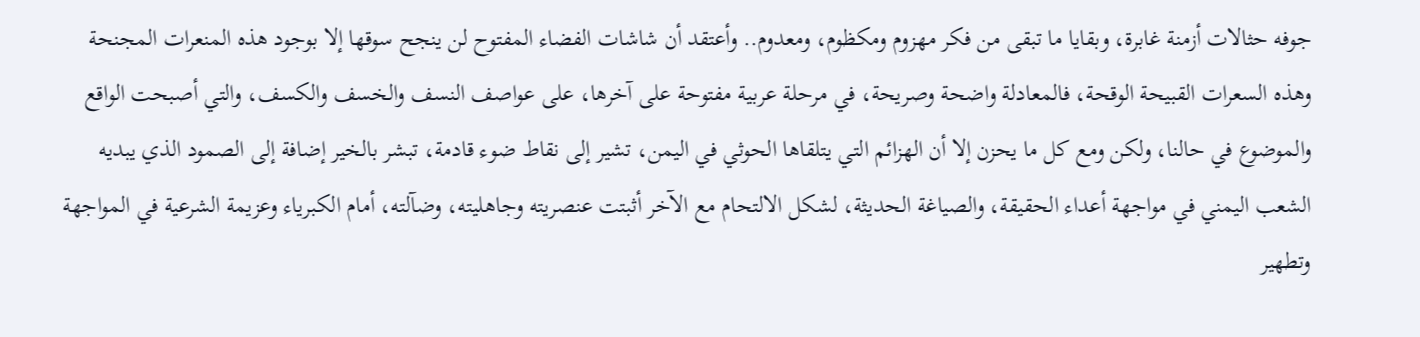جوفه حثالات أزمنة غابرة، وبقايا ما تبقى من فكر مهزوم ومكظوم، ومعدوم.. وأعتقد أن شاشات الفضاء المفتوح لن ينجح سوقها إلا بوجود هذه المنعرات المجنحة وهذه السعرات القبيحة الوقحة، فالمعادلة واضحة وصريحة، في مرحلة عربية مفتوحة على آخرها، على عواصف النسف والخسف والكسف، والتي أصبحت الواقع والموضوع في حالنا، ولكن ومع كل ما يحزن إلا أن الهزائم التي يتلقاها الحوثي في اليمن، تشير إلى نقاط ضوء قادمة، تبشر بالخير إضافة إلى الصمود الذي يبديه الشعب اليمني في مواجهة أعداء الحقيقة، والصياغة الحديثة، لشكل الالتحام مع الآخر أثبتت عنصريته وجاهليته، وضآلته، أمام الكبرياء وعزيمة الشرعية في المواجهة وتطهير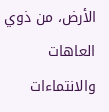الأرض، من ذوي العاهات والانتماءات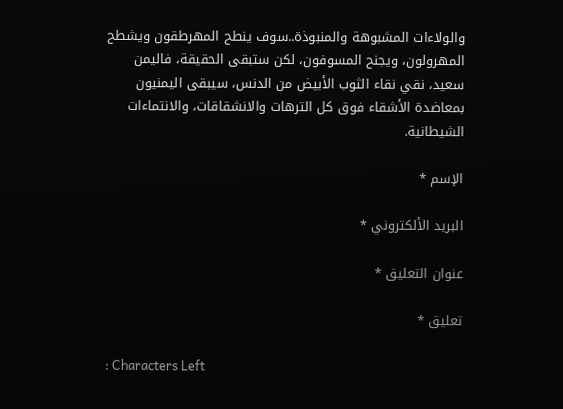والولاءات المشبوهة والمنبوذة..سوف ينطح المهرطقون ويشطح المهرولون، ويجنح المسوفون، لكن ستبقى الحقيقة، فاليمن سعيد، نقي نقاء الثوب الأبيض من الدنس، سيبقى اليمنيون بمعاضدة الأشقاء فوق كل الترهات والانشقاقات، والانتماءات الشيطانية.

الإسم *

البريد الألكتروني *

عنوان التعليق *

تعليق *

: Characters Left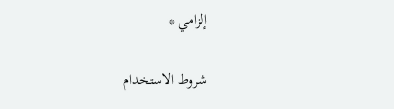إلزامي *

شروط الاستخدام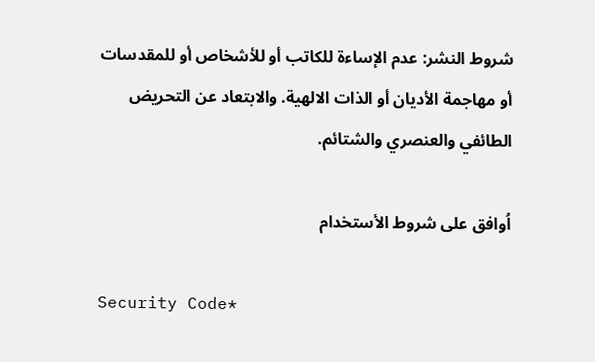شروط النشر: عدم الإساءة للكاتب أو للأشخاص أو للمقدسات أو مهاجمة الأديان أو الذات الالهية. والابتعاد عن التحريض الطائفي والعنصري والشتائم.

اُوافق على شروط الأستخدام

Security Code*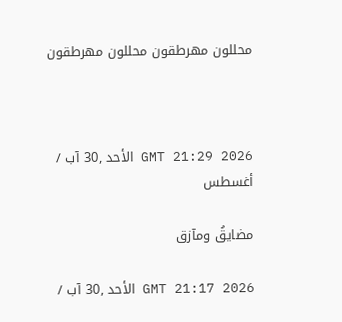محللون مهرطقون محللون مهرطقون



GMT 21:29 2026 الأحد ,30 آب / أغسطس

مضايقُ ومآزق

GMT 21:17 2026 الأحد ,30 آب /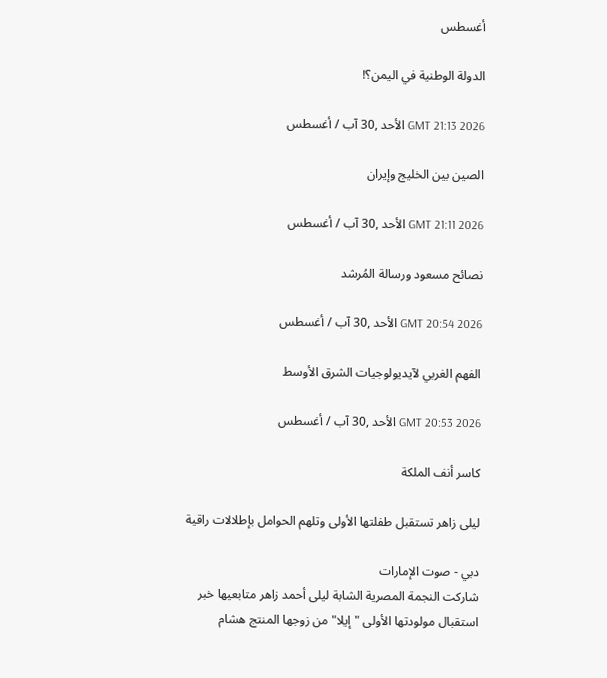أغسطس

الدولة الوطنية في اليمن؟!

GMT 21:13 2026 الأحد ,30 آب / أغسطس

الصين بين الخليج وإيران

GMT 21:11 2026 الأحد ,30 آب / أغسطس

نصائح مسعود ورسالة المُرشد

GMT 20:54 2026 الأحد ,30 آب / أغسطس

الفهم الغربي لآيديولوجيات الشرق الأوسط

GMT 20:53 2026 الأحد ,30 آب / أغسطس

كاسر أنف الملكة

ليلى زاهر تستقبل طفلتها الأولى وتلهم الحوامل بإطلالات راقية

دبي - صوت الإمارات
شاركت النجمة المصرية الشابة ليلى أحمد زاهر متابعيها خبر استقبال مولودتها الأولى "إيلا" من زوجها المنتج هشام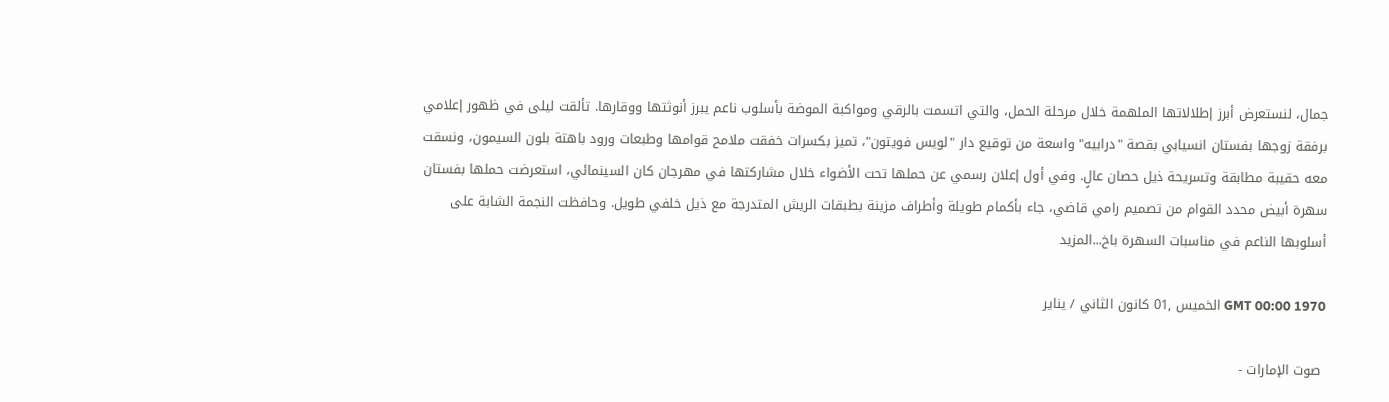جمال، لنستعرض أبرز إطلالاتها الملهمة خلال مرحلة الحمل، والتي اتسمت بالرقي ومواكبة الموضة بأسلوب ناعم يبرز أنوثتها ووقارها. تألقت ليلى في ظهور إعلامي برفقة زوجها بفستان انسيابي بقصة "درابيه" واسعة من توقيع دار "لويس فويتون"، تميز بكسرات خفقت ملامح قوامها وطبعات ورود باهتة بلون السيمون، ونسقت معه حقيبة مطابقة وتسريحة ذيل حصان عالٍ. وفي أول إعلان رسمي عن حملها تحت الأضواء خلال مشاركتها في مهرجان كان السينمائي، استعرضت حملها بفستان سهرة أبيض محدد القوام من تصميم رامي قاضي، جاء بأكمام طويلة وأطراف مزينة بطبقات الريش المتدرجة مع ذيل خلفي طويل. وحافظت النجمة الشابة على أسلوبها الناعم في مناسبات السهرة باخ...المزيد

GMT 00:00 1970 الخميس ,01 كانون الثاني / يناير

 صوت الإمارات -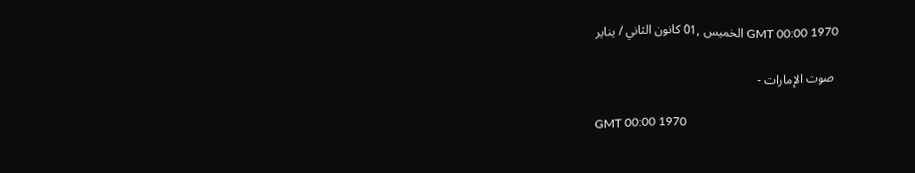GMT 00:00 1970 الخميس ,01 كانون الثاني / يناير

 صوت الإمارات -

GMT 00:00 1970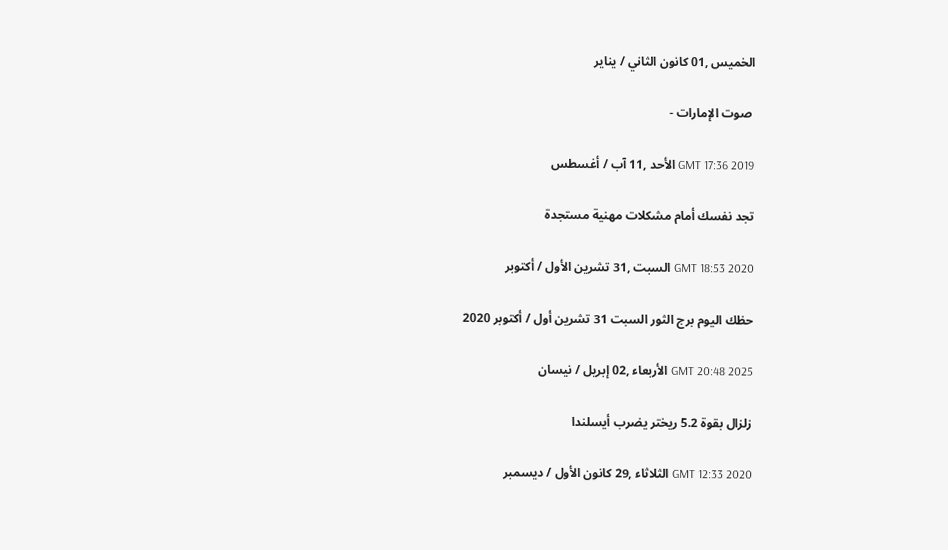الخميس ,01 كانون الثاني / يناير

 صوت الإمارات -

GMT 17:36 2019 الأحد ,11 آب / أغسطس

تجد نفسك أمام مشكلات مهنية مستجدة

GMT 18:53 2020 السبت ,31 تشرين الأول / أكتوبر

حظك اليوم برج الثور السبت 31 تشرين أول / أكتوبر 2020

GMT 20:48 2025 الأربعاء ,02 إبريل / نيسان

زلزال بقوة 5.2 ريختر يضرب أيسلندا

GMT 12:33 2020 الثلاثاء ,29 كانون الأول / ديسمبر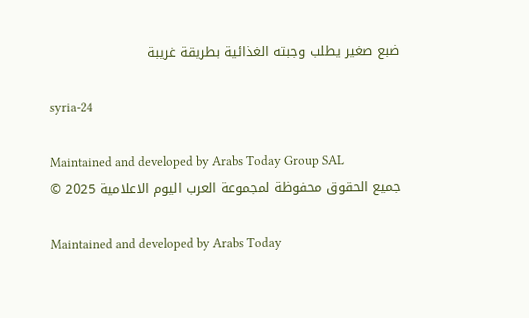ضبع صغير يطلب وجبته الغذائية بطريقة غريبة

syria-24

Maintained and developed by Arabs Today Group SAL
جميع الحقوق محفوظة لمجموعة العرب اليوم الاعلامية 2025 ©

Maintained and developed by Arabs Today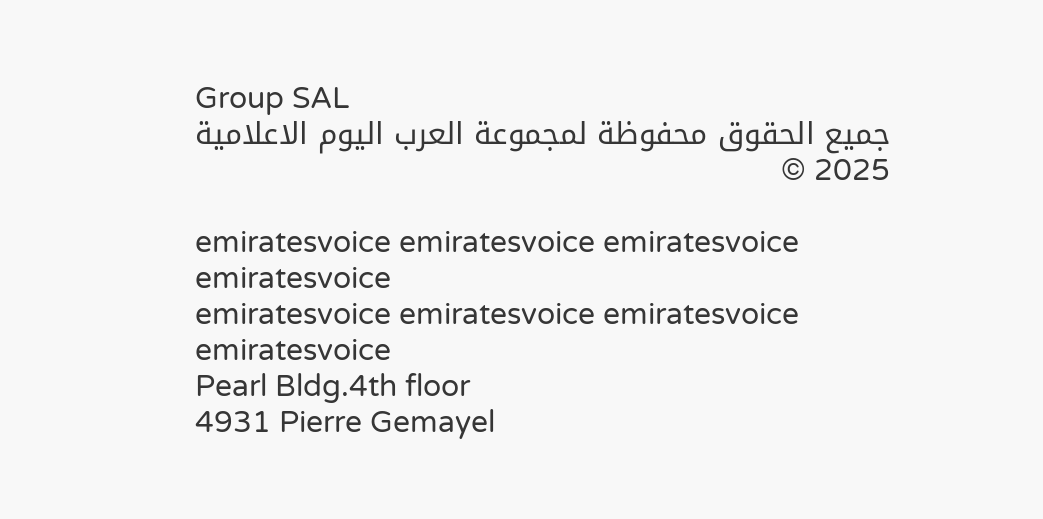Group SAL
جميع الحقوق محفوظة لمجموعة العرب اليوم الاعلامية 2025 ©

emiratesvoice emiratesvoice emiratesvoice emiratesvoice
emiratesvoice emiratesvoice emiratesvoice
emiratesvoice
Pearl Bldg.4th floor
4931 Pierre Gemayel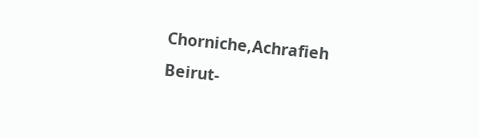Chorniche,Achrafieh
Beirut-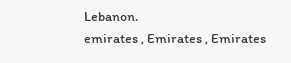Lebanon.
emirates , Emirates , Emirates